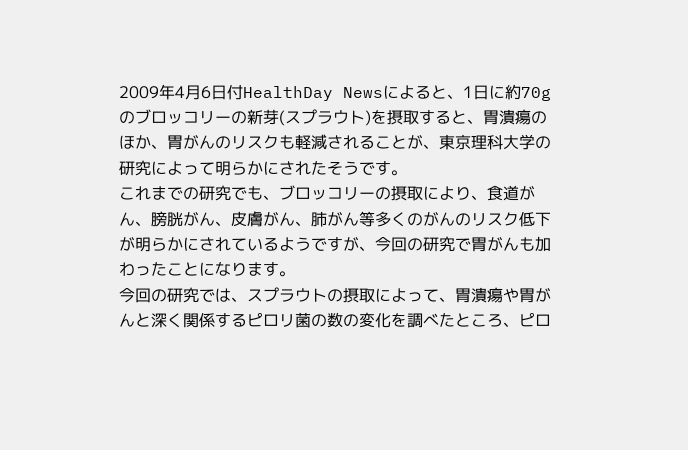2009年4月6日付HealthDay Newsによると、1日に約70gのブロッコリーの新芽(スプラウト)を摂取すると、胃潰瘍のほか、胃がんのリスクも軽減されることが、東京理科大学の研究によって明らかにされたそうです。
これまでの研究でも、ブロッコリーの摂取により、食道がん、膀胱がん、皮膚がん、肺がん等多くのがんのリスク低下が明らかにされているようですが、今回の研究で胃がんも加わったことになります。
今回の研究では、スプラウトの摂取によって、胃潰瘍や胃がんと深く関係するピロリ菌の数の変化を調べたところ、ピロ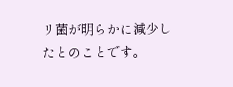リ菌が明らかに減少したとのことです。